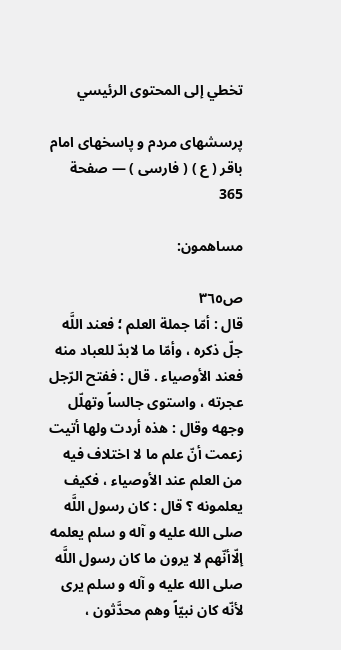تخطي إلى المحتوى الرئيسي

پرسشهاى مردم و پاسخهاى امام باقر ( ع ) ( فارسى ) — صفحة 365

مساهمون:

ص٣٦٥
قال : أمّا جملة العلم ؛ فعند اللَّه جلّ ذكره ، وأمّا ما لابدّ للعباد منه فعند الأوصياء . قال : ففتح الرّجل عجرته ، واستوى جالساً وتهلّل وجهه وقال : هذه أردت ولها أتيت زعمت أنّ علم ما لا اختلاف فيه من العلم عند الأوصياء ، فكيف يعلمونه ؟ قال : كان رسول اللَّه صلى الله عليه و آله و سلم يعلمه إلّاأنّهم لا يرون ما كان رسول اللَّه صلى الله عليه و آله و سلم يرى لأنّه كان نبيّاً وهم محدَّثون ،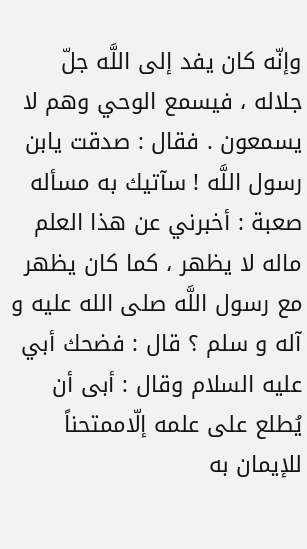وإنّه كان يفد إلى اللَّه جلّ جلاله ، فيسمع الوحي وهم لا يسمعون . فقال : صدقت يابن رسول اللَّه ! سآتيك به مسأله صعبة : أخبرني عن هذا العلم ماله لا يظهر ، كما كان يظهر مع رسول اللَّه صلى الله عليه و آله و سلم ؟ قال : فضحك أبي عليه السلام وقال : أبى أن يُطلع على علمه إلّاممتحناً للإيمان به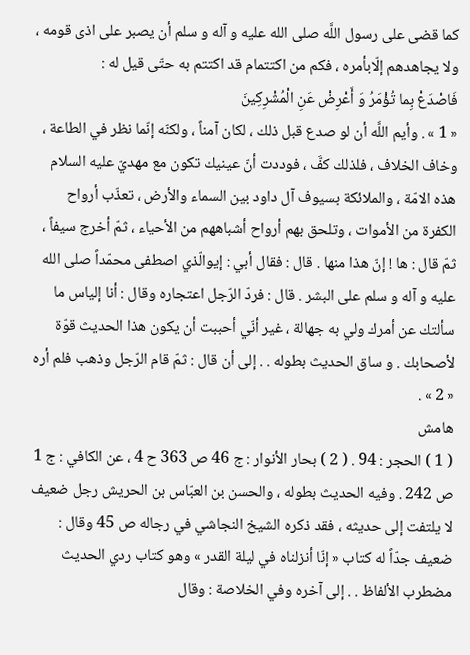كما قضى على رسول اللَّه صلى الله عليه و آله و سلم أن يصبر على اذى قومه ، ولا يجاهدهم إلّابأمره ، فكم من اكتتمام قد اكتتم به حتّى قيل له :
فَاصْدَعْ بِما تُؤْمَرُ وَ أَعْرِضْ عَنِ الْمُشْرِكِينَ
« 1 » . وأيم اللَّه أن لو صدع قبل ذلك ، لكان آمناً ، ولكنّه إنّما نظر في الطاعة ، وخاف الخلاف ، فلذلك كفَّ ، فوددت أنّ عينيك تكون مع مهديّ عليه السلام هذه الامّة ، والملائكة بسيوف آل داود بين السماء والأرض ، تعذّب أرواح الكفرة من الأموات ، وتلحق بهم أرواح أشباههم من الأحياء ، ثمّ أخرج سيفاً ، ثمّ قال : ها ! إنّ هذا منها . قال : فقال أبي : إيوالّذي اصطفى محمّداً صلى الله عليه و آله و سلم على البشر . قال : فردّ الرّجل اعتجاره وقال : أنا إلياس ما سألتك عن أمرك ولي به جهالة ، غير أنّي أحببت أن يكون هذا الحديث قوّة لأصحابك . و ساق الحديث بطوله . . إلى أن قال : ثمّ قام الرّجل وذهب فلم أره « 2 » .
هامش
( 1 ) الحجر : 94 . ( 2 ) بحار الأنوار : ج 46 ص 363 ح 4 ، عن الكافي : ج 1 ص 242 . وفيه الحديث بطوله ، والحسن بن العبّاس بن الحريش رجل ضعيف لا يلتفت إلى حديثه ، فقد ذكره الشيخ النجاشي في رجاله ص 45 وقال : ضعيف جدّاً له كتاب « إنّا أنزلناه في ليلة القدر » وهو كتاب ردي الحديث مضطرب الألفاظ . . إلى آخره وفي الخلاصة : وقال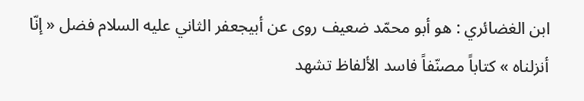ابن الغضائري : هو أبو محمّد ضعيف روى عن أبيجعفر الثاني عليه السلام فضل « إنّا أنزلناه » كتاباً مصنّفاً فاسد الألفاظ تشهد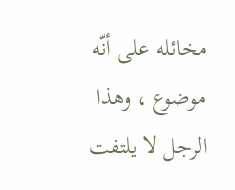مخائله على أنّه موضوع ، وهذا الرجل لا يلتفت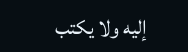إليه ولا يكتب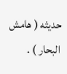حديثه ( هامش البحار ) .